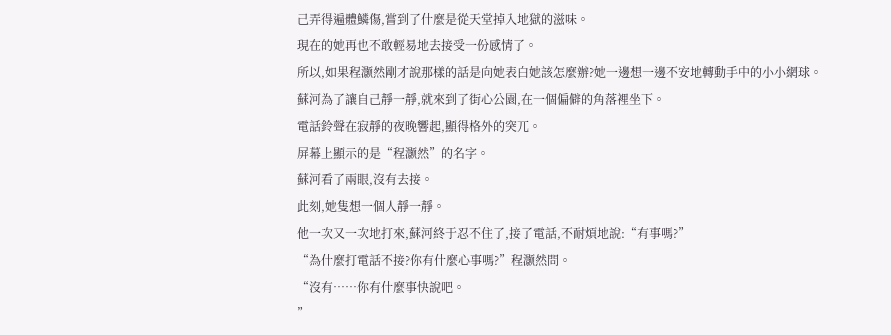己弄得遍體鱗傷,嘗到了什麼是從天堂掉入地獄的滋味。
現在的她再也不敢輕易地去接受一份感情了。
所以,如果程灏然剛才說那樣的話是向她表白她該怎麼辦?她一邊想一邊不安地轉動手中的小小網球。
蘇河為了讓自己靜一靜,就來到了街心公園,在一個偏僻的角落裡坐下。
電話鈴聲在寂靜的夜晚響起,顯得格外的突兀。
屏幕上顯示的是“程灏然”的名字。
蘇河看了兩眼,沒有去接。
此刻,她隻想一個人靜一靜。
他一次又一次地打來,蘇河終于忍不住了,接了電話,不耐煩地說:“有事嗎?”
“為什麼打電話不接?你有什麼心事嗎?”程灏然問。
“沒有……你有什麼事快說吧。
”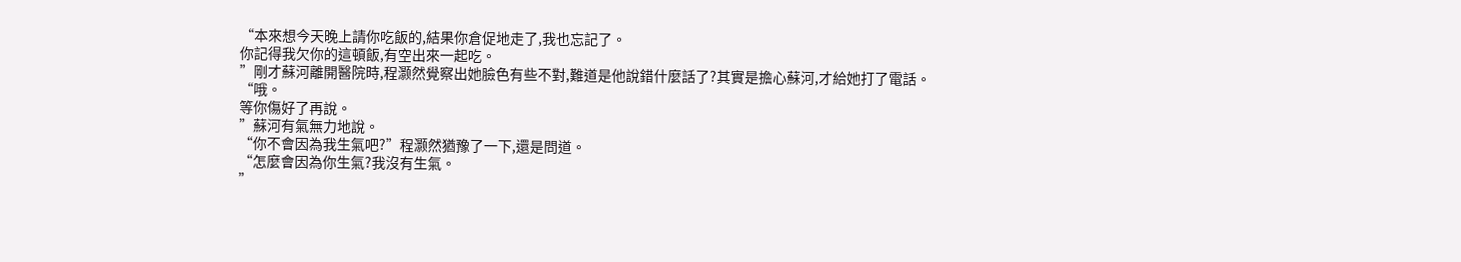“本來想今天晚上請你吃飯的,結果你倉促地走了,我也忘記了。
你記得我欠你的這頓飯,有空出來一起吃。
”剛才蘇河離開醫院時,程灏然覺察出她臉色有些不對,難道是他說錯什麼話了?其實是擔心蘇河,才給她打了電話。
“哦。
等你傷好了再說。
”蘇河有氣無力地說。
“你不會因為我生氣吧?”程灏然猶豫了一下,還是問道。
“怎麼會因為你生氣?我沒有生氣。
”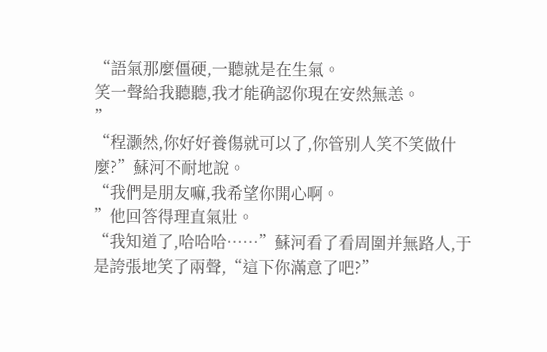“語氣那麼僵硬,一聽就是在生氣。
笑一聲給我聽聽,我才能确認你現在安然無恙。
”
“程灏然,你好好養傷就可以了,你管别人笑不笑做什麼?”蘇河不耐地說。
“我們是朋友嘛,我希望你開心啊。
”他回答得理直氣壯。
“我知道了,哈哈哈……”蘇河看了看周圍并無路人,于是誇張地笑了兩聲,“這下你滿意了吧?”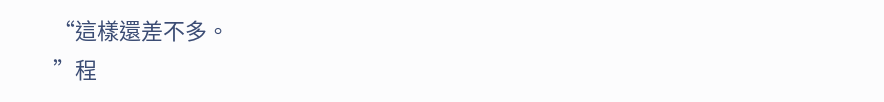“這樣還差不多。
”程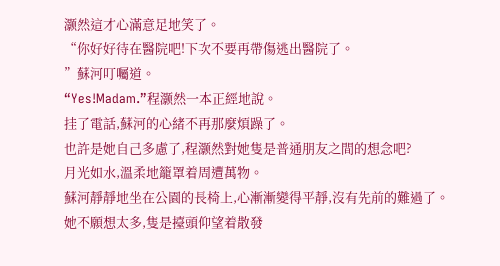灏然這才心滿意足地笑了。
“你好好待在醫院吧!下次不要再帶傷逃出醫院了。
”蘇河叮囑道。
“Yes!Madam.”程灏然一本正經地說。
挂了電話,蘇河的心緒不再那麼煩躁了。
也許是她自己多慮了,程灏然對她隻是普通朋友之間的想念吧?
月光如水,溫柔地籠罩着周遭萬物。
蘇河靜靜地坐在公園的長椅上,心漸漸變得平靜,沒有先前的難過了。
她不願想太多,隻是擡頭仰望着散發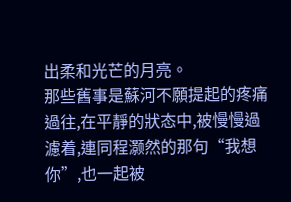出柔和光芒的月亮。
那些舊事是蘇河不願提起的疼痛過往,在平靜的狀态中,被慢慢過濾着,連同程灏然的那句“我想你”,也一起被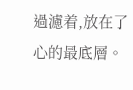過濾着,放在了心的最底層。